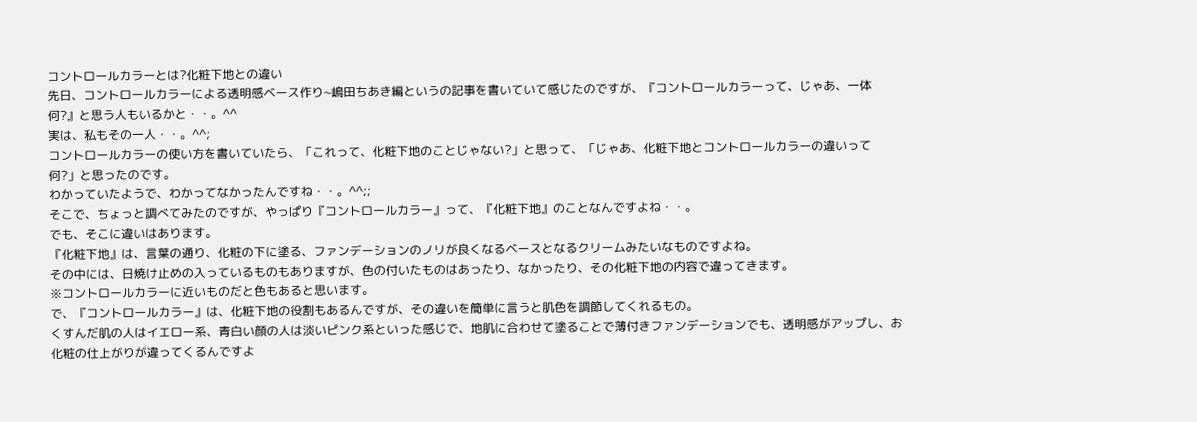コントロールカラーとは?化粧下地との違い
先日、コントロールカラーによる透明感ベース作り~嶋田ちあき編というの記事を書いていて感じたのですが、『コントロールカラーって、じゃあ、一体何?』と思う人もいるかと・・。^^
実は、私もその一人・・。^^;
コントロールカラーの使い方を書いていたら、「これって、化粧下地のことじゃない?」と思って、「じゃあ、化粧下地とコントロールカラーの違いって何?」と思ったのです。
わかっていたようで、わかってなかったんですね・・。^^;;
そこで、ちょっと調べてみたのですが、やっぱり『コントロールカラー』って、『化粧下地』のことなんですよね・・。
でも、そこに違いはあります。
『化粧下地』は、言葉の通り、化粧の下に塗る、ファンデーションのノリが良くなるベースとなるクリームみたいなものですよね。
その中には、日焼け止めの入っているものもありますが、色の付いたものはあったり、なかったり、その化粧下地の内容で違ってきます。
※コントロールカラーに近いものだと色もあると思います。
で、『コントロールカラー』は、化粧下地の役割もあるんですが、その違いを簡単に言うと肌色を調節してくれるもの。
くすんだ肌の人はイエロー系、青白い顔の人は淡いピンク系といった感じで、地肌に合わせて塗ることで薄付きファンデーションでも、透明感がアップし、お化粧の仕上がりが違ってくるんですよ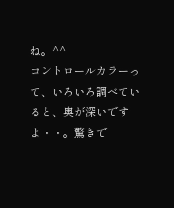ね。^^
コントロールカラーって、いろいろ調べていると、奥が深いですよ・・。驚きで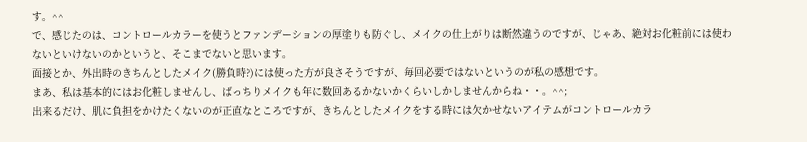す。^^
で、感じたのは、コントロールカラーを使うとファンデーションの厚塗りも防ぐし、メイクの仕上がりは断然違うのですが、じゃあ、絶対お化粧前には使わないといけないのかというと、そこまでないと思います。
面接とか、外出時のきちんとしたメイク(勝負時?)には使った方が良さそうですが、毎回必要ではないというのが私の感想です。
まあ、私は基本的にはお化粧しませんし、ばっちりメイクも年に数回あるかないかくらいしかしませんからね・・。^^;
出来るだけ、肌に負担をかけたくないのが正直なところですが、きちんとしたメイクをする時には欠かせないアイテムがコントロールカラ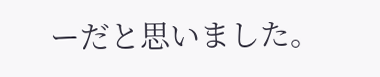ーだと思いました。